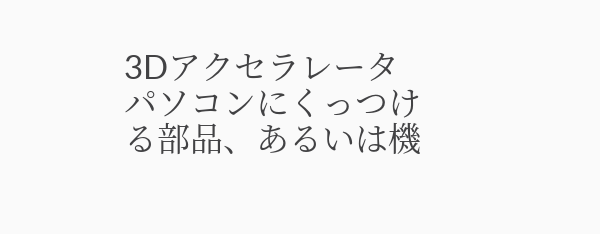3Dアクセラレータ
パソコンにくっつける部品、あるいは機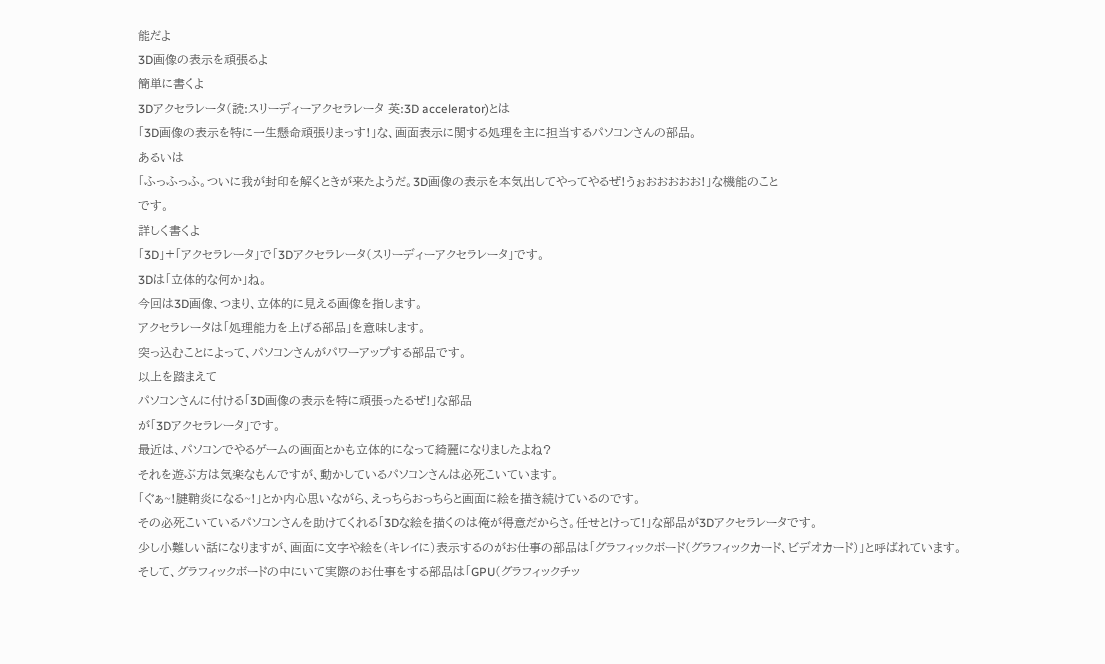能だよ
3D画像の表示を頑張るよ
簡単に書くよ
3Dアクセラレータ(読:スリーディーアクセラレータ 英:3D accelerator)とは
「3D画像の表示を特に一生懸命頑張りまっす!」な、画面表示に関する処理を主に担当するパソコンさんの部品。
あるいは
「ふっふっふ。ついに我が封印を解くときが来たようだ。3D画像の表示を本気出してやってやるぜ!うぉおおおおお!」な機能のこと
です。
詳しく書くよ
「3D」+「アクセラレータ」で「3Dアクセラレータ(スリーディーアクセラレータ」です。
3Dは「立体的な何か」ね。
今回は3D画像、つまり、立体的に見える画像を指します。
アクセラレータは「処理能力を上げる部品」を意味します。
突っ込むことによって、パソコンさんがパワーアップする部品です。
以上を踏まえて
パソコンさんに付ける「3D画像の表示を特に頑張ったるぜ!」な部品
が「3Dアクセラレータ」です。
最近は、パソコンでやるゲームの画面とかも立体的になって綺麗になりましたよね?
それを遊ぶ方は気楽なもんですが、動かしているパソコンさんは必死こいています。
「ぐぁ~!腱鞘炎になる~!」とか内心思いながら、えっちらおっちらと画面に絵を描き続けているのです。
その必死こいているパソコンさんを助けてくれる「3Dな絵を描くのは俺が得意だからさ。任せとけって!」な部品が3Dアクセラレータです。
少し小難しい話になりますが、画面に文字や絵を(キレイに)表示するのがお仕事の部品は「グラフィックボード(グラフィックカード、ビデオカード)」と呼ばれています。
そして、グラフィックボードの中にいて実際のお仕事をする部品は「GPU(グラフィックチッ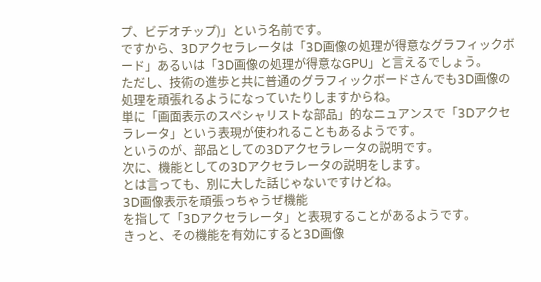プ、ビデオチップ)」という名前です。
ですから、3Dアクセラレータは「3D画像の処理が得意なグラフィックボード」あるいは「3D画像の処理が得意なGPU」と言えるでしょう。
ただし、技術の進歩と共に普通のグラフィックボードさんでも3D画像の処理を頑張れるようになっていたりしますからね。
単に「画面表示のスペシャリストな部品」的なニュアンスで「3Dアクセラレータ」という表現が使われることもあるようです。
というのが、部品としての3Dアクセラレータの説明です。
次に、機能としての3Dアクセラレータの説明をします。
とは言っても、別に大した話じゃないですけどね。
3D画像表示を頑張っちゃうぜ機能
を指して「3Dアクセラレータ」と表現することがあるようです。
きっと、その機能を有効にすると3D画像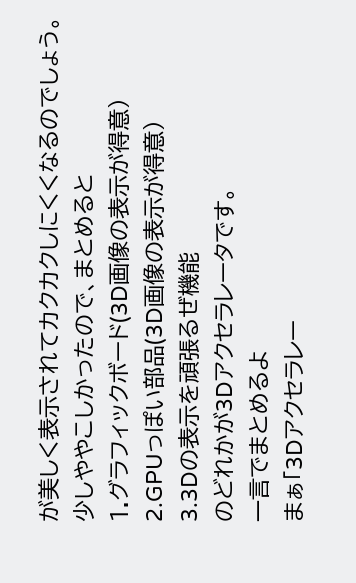が美しく表示されてカクカクしにくくなるのでしょう。
少しややこしかったので、まとめると
1.グラフィックボード(3D画像の表示が得意)
2.GPUっぽい部品(3D画像の表示が得意)
3.3Dの表示を頑張るぜ機能
のどれかが3Dアクセラレータです。
一言でまとめるよ
まぁ「3Dアクセラレー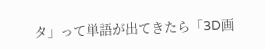タ」って単語が出てきたら「3D画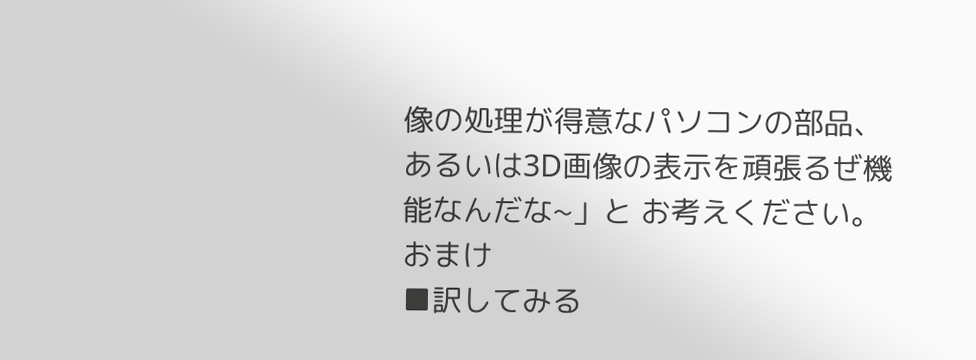像の処理が得意なパソコンの部品、あるいは3D画像の表示を頑張るぜ機能なんだな~」と お考えください。
おまけ
■訳してみる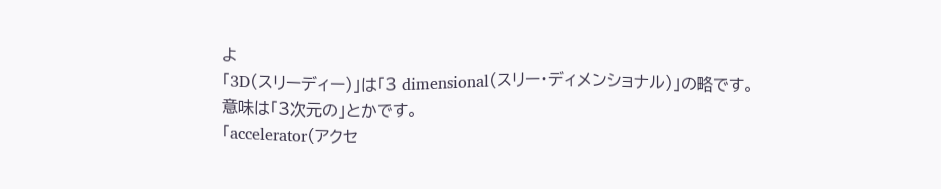よ
「3D(スリーディー)」は「3 dimensional(スリー・ディメンショナル)」の略です。
意味は「3次元の」とかです。
「accelerator(アクセ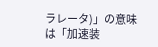ラレータ)」の意味は「加速装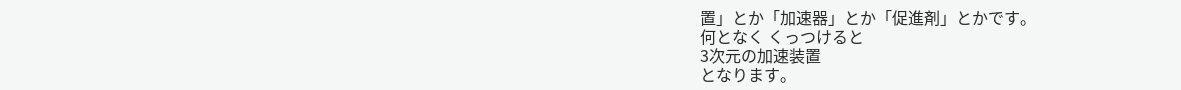置」とか「加速器」とか「促進剤」とかです。
何となく くっつけると
3次元の加速装置
となります。